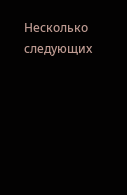Несколько следующих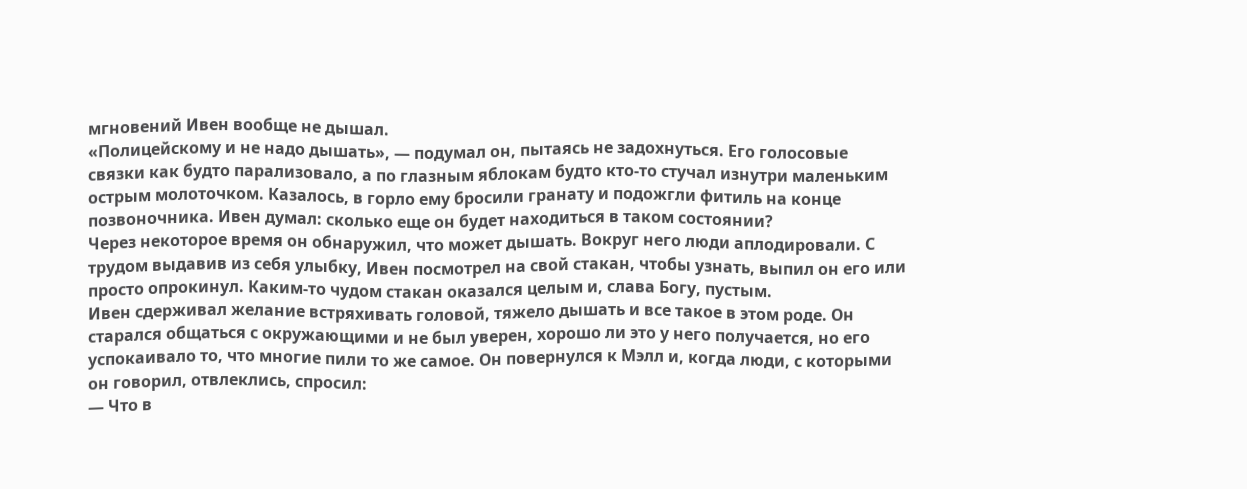мгновений Ивен вообще не дышал.
«Полицейскому и не надо дышать», — подумал он, пытаясь не задохнуться. Его голосовые связки как будто парализовало, а по глазным яблокам будто кто-то стучал изнутри маленьким острым молоточком. Казалось, в горло ему бросили гранату и подожгли фитиль на конце позвоночника. Ивен думал: сколько еще он будет находиться в таком состоянии?
Через некоторое время он обнаружил, что может дышать. Вокруг него люди аплодировали. С трудом выдавив из себя улыбку, Ивен посмотрел на свой стакан, чтобы узнать, выпил он его или просто опрокинул. Каким-то чудом стакан оказался целым и, слава Богу, пустым.
Ивен сдерживал желание встряхивать головой, тяжело дышать и все такое в этом роде. Он старался общаться с окружающими и не был уверен, хорошо ли это у него получается, но его успокаивало то, что многие пили то же самое. Он повернулся к Мэлл и, когда люди, с которыми он говорил, отвлеклись, спросил:
— Что в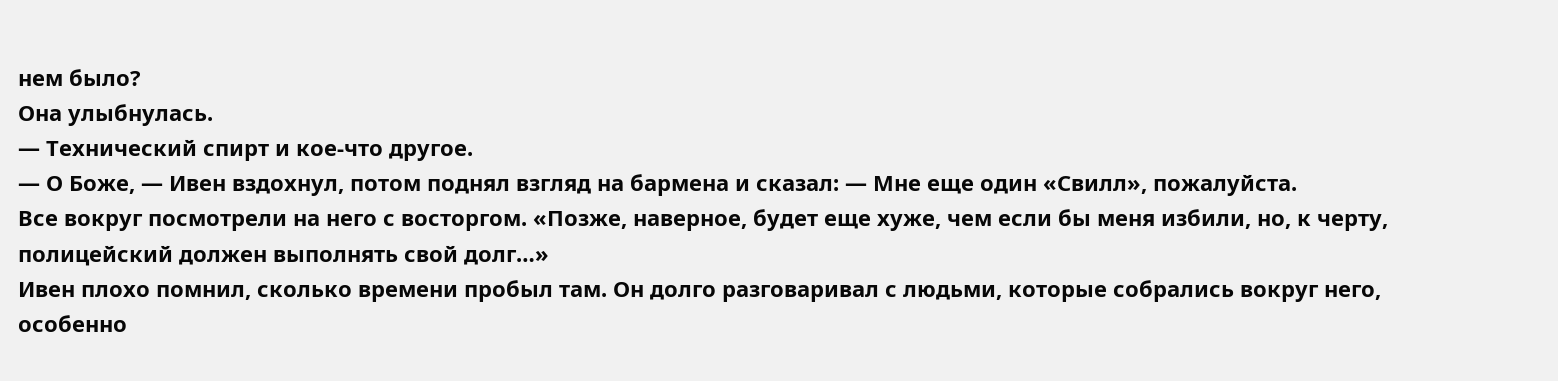нем было?
Она улыбнулась.
— Технический спирт и кое-что другое.
— О Боже, — Ивен вздохнул, потом поднял взгляд на бармена и сказал: — Мне еще один «Свилл», пожалуйста.
Все вокруг посмотрели на него с восторгом. «Позже, наверное, будет еще хуже, чем если бы меня избили, но, к черту, полицейский должен выполнять свой долг…»
Ивен плохо помнил, сколько времени пробыл там. Он долго разговаривал с людьми, которые собрались вокруг него, особенно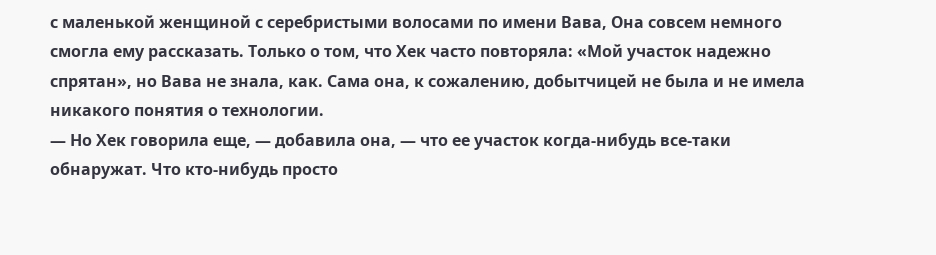с маленькой женщиной с серебристыми волосами по имени Вава, Она совсем немного смогла ему рассказать. Только о том, что Хек часто повторяла: «Мой участок надежно спрятан», но Вава не знала, как. Сама она, к сожалению, добытчицей не была и не имела никакого понятия о технологии.
— Но Хек говорила еще, — добавила она, — что ее участок когда-нибудь все-таки обнаружат. Что кто-нибудь просто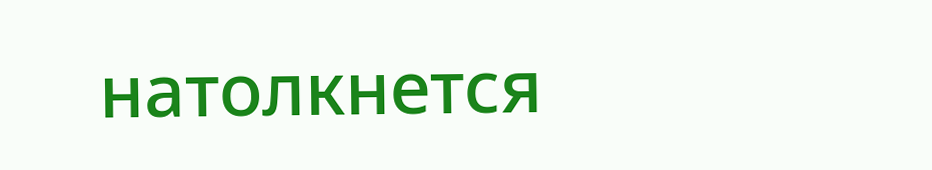натолкнется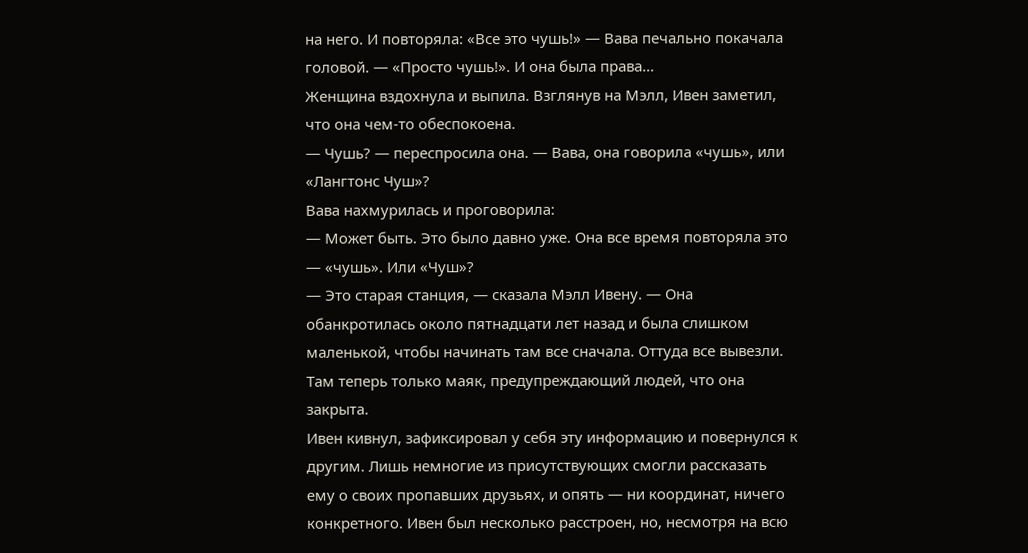на него. И повторяла: «Все это чушь!» — Вава печально покачала головой. — «Просто чушь!». И она была права…
Женщина вздохнула и выпила. Взглянув на Мэлл, Ивен заметил, что она чем-то обеспокоена.
— Чушь? — переспросила она. — Вава, она говорила «чушь», или «Лангтонс Чуш»?
Вава нахмурилась и проговорила:
— Может быть. Это было давно уже. Она все время повторяла это — «чушь». Или «Чуш»?
— Это старая станция, — сказала Мэлл Ивену. — Она обанкротилась около пятнадцати лет назад и была слишком маленькой, чтобы начинать там все сначала. Оттуда все вывезли. Там теперь только маяк, предупреждающий людей, что она закрыта.
Ивен кивнул, зафиксировал у себя эту информацию и повернулся к другим. Лишь немногие из присутствующих смогли рассказать ему о своих пропавших друзьях, и опять — ни координат, ничего конкретного. Ивен был несколько расстроен, но, несмотря на всю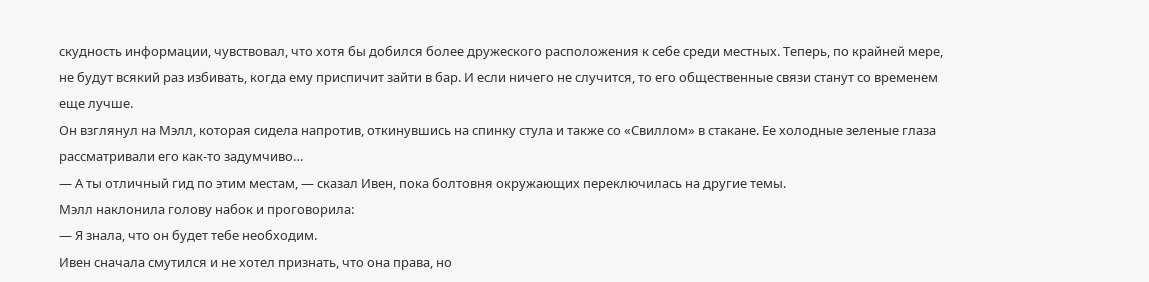скудность информации, чувствовал, что хотя бы добился более дружеского расположения к себе среди местных. Теперь, по крайней мере, не будут всякий раз избивать, когда ему приспичит зайти в бар. И если ничего не случится, то его общественные связи станут со временем еще лучше.
Он взглянул на Мэлл, которая сидела напротив, откинувшись на спинку стула и также со «Свиллом» в стакане. Ее холодные зеленые глаза рассматривали его как-то задумчиво…
— А ты отличный гид по этим местам, — сказал Ивен, пока болтовня окружающих переключилась на другие темы.
Мэлл наклонила голову набок и проговорила:
— Я знала, что он будет тебе необходим.
Ивен сначала смутился и не хотел признать, что она права, но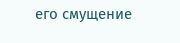его смущение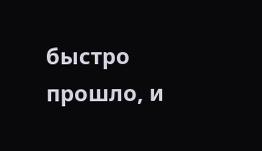быстро прошло, и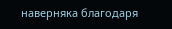наверняка благодаря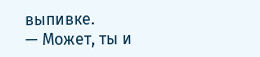выпивке.
— Может, ты и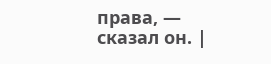права, — сказал он. |